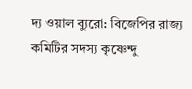দ্য ওয়াল ব্যুরো: বিজেপির রাজ্য কমিটির সদস্য কৃষ্ণেন্দু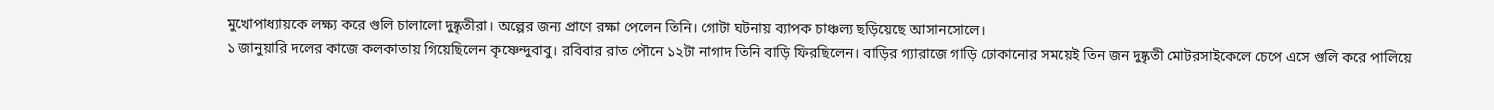মুখোপাধ্যায়কে লক্ষ্য করে গুলি চালালো দুষ্কৃতীরা। অল্পের জন্য প্রাণে রক্ষা পেলেন তিনি। গোটা ঘটনায় ব্যাপক চাঞ্চল্য ছড়িয়েছে আসানসোলে।
১ জানুয়ারি দলের কাজে কলকাতায় গিয়েছিলেন কৃষ্ণেন্দুবাবু। রবিবার রাত পৌনে ১২টা নাগাদ তিনি বাড়ি ফিরছিলেন। বাড়ির গ্যারাজে গাড়ি ঢোকানোর সময়েই তিন জন দুষ্কৃতী মোটরসাইকেলে চেপে এসে গুলি করে পালিয়ে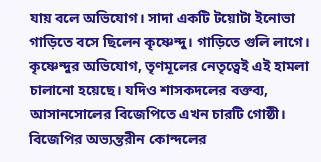যায় বলে অভিযোগ। সাদা একটি টয়োটা ইনোভা গাড়িতে বসে ছিলেন কৃষ্ণেন্দু। গাড়িতে গুলি লাগে।
কৃষ্ণেন্দুর অভিযোগ, তৃণমূলের নেতৃত্বেই এই হামলা চালানো হয়েছে। যদিও শাসকদলের বক্তব্য, আসানসোলের বিজেপিতে এখন চারটি গোষ্ঠী। বিজেপির অভ্যন্তরীন কোন্দলের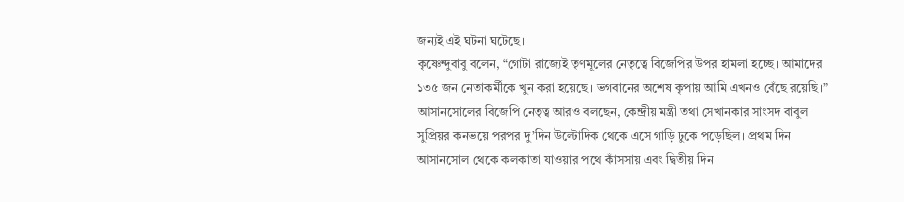জন্যই এই ঘটনা ঘটেছে।
কৃষ্ণেন্দুবাবু বলেন, “গোটা রাজ্যেই তৃণমূলের নেতৃত্বে বিজেপির উপর হামলা হচ্ছে। আমাদের ১৩৫ জন নেতাকর্মীকে খুন করা হয়েছে। ভগবানের অশেষ কৃপায় আমি এখনও বেঁছে রয়েছি।”
আসানসোলের বিজেপি নেতৃত্ব আরও বলছেন, কেন্দ্রীয় মন্ত্রী তথা সেখানকার সাংসদ বাবুল সুপ্রিয়র কনভয়ে পরপর দু’দিন উল্টোদিক থেকে এসে গাড়ি ঢুকে পড়েছিল। প্রথম দিন আসানসোল থেকে কলকাতা যাওয়ার পথে কাঁসসায় এবং দ্বিতীয় দিন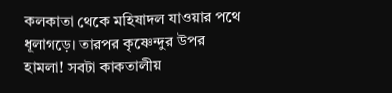কলকাতা থেকে মহিষাদল যাওয়ার পথে ধূলাগড়ে। তারপর কৃষ্ণেন্দুর উপর হামলা! সবটা কাকতালীয়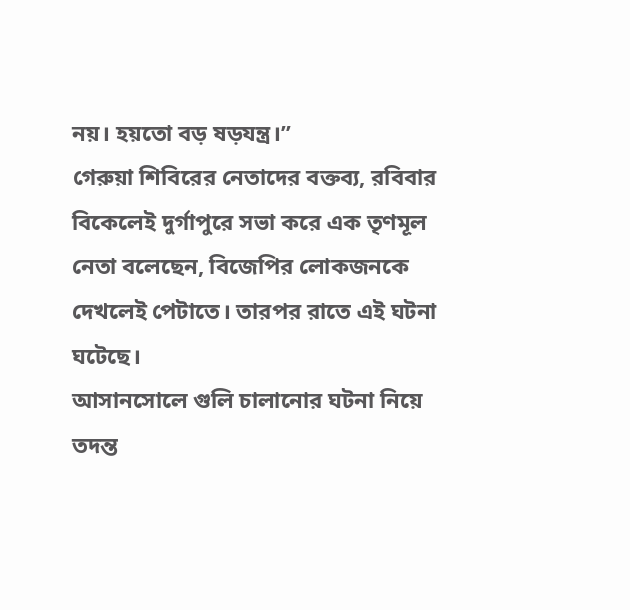নয়। হয়তো বড় ষড়যন্ত্র।”
গেরুয়া শিবিরের নেতাদের বক্তব্য, রবিবার বিকেলেই দুর্গাপুরে সভা করে এক তৃণমূল নেতা বলেছেন, বিজেপির লোকজনকে দেখলেই পেটাতে। তারপর রাতে এই ঘটনা ঘটেছে।
আসানসোলে গুলি চালানোর ঘটনা নিয়ে তদন্ত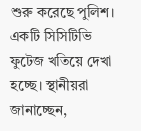শুরু করেছে পুলিশ। একটি সিসিটিভি ফুটেজ খতিয়ে দেখা হচ্ছে। স্থানীয়রা জানাচ্ছেন,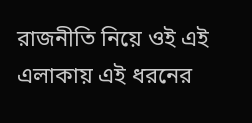রাজনীতি নিয়ে ওই এই এলাকায় এই ধরনের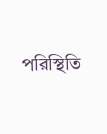পরিস্থিতি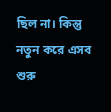ছিল না। কিন্তু নতুন করে এসব শুরু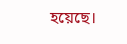হয়েছে।